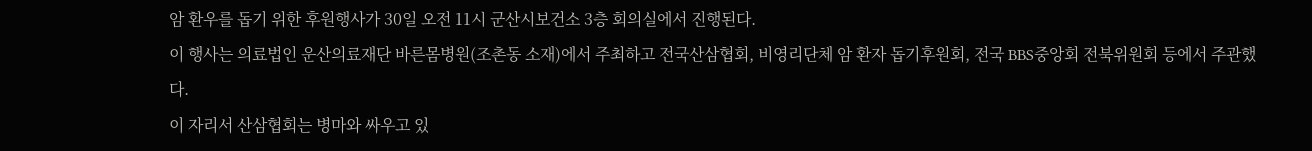암 환우를 돕기 위한 후원행사가 30일 오전 11시 군산시보건소 3층 회의실에서 진행된다.
이 행사는 의료법인 운산의료재단 바른몸병원(조촌동 소재)에서 주최하고 전국산삼협회, 비영리단체 암 환자 돕기후원회, 전국 BBS중앙회 전북위원회 등에서 주관했다.
이 자리서 산삼협회는 병마와 싸우고 있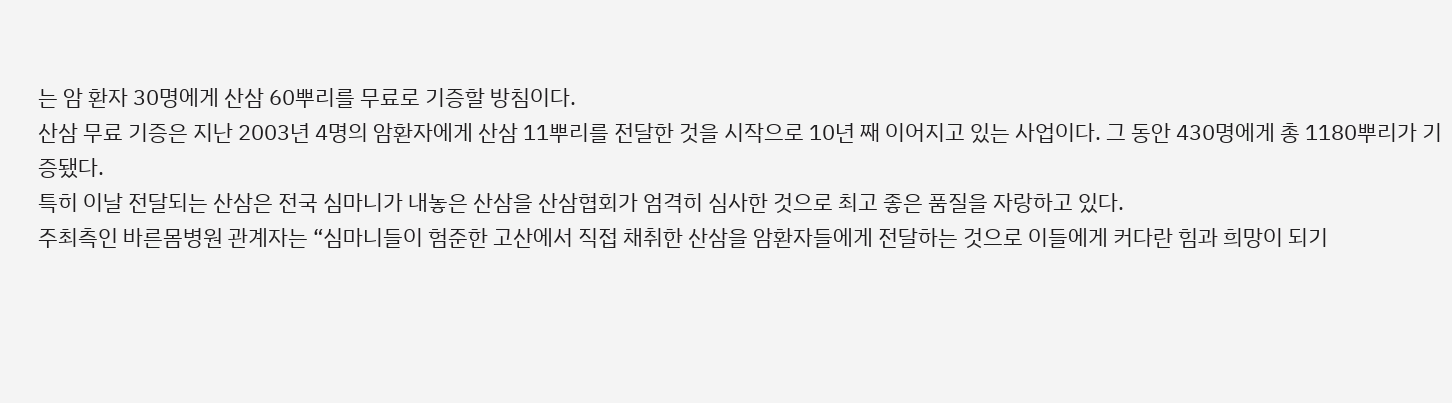는 암 환자 30명에게 산삼 60뿌리를 무료로 기증할 방침이다.
산삼 무료 기증은 지난 2003년 4명의 암환자에게 산삼 11뿌리를 전달한 것을 시작으로 10년 째 이어지고 있는 사업이다. 그 동안 430명에게 총 1180뿌리가 기증됐다.
특히 이날 전달되는 산삼은 전국 심마니가 내놓은 산삼을 산삼협회가 엄격히 심사한 것으로 최고 좋은 품질을 자랑하고 있다.
주최측인 바른몸병원 관계자는 “심마니들이 험준한 고산에서 직접 채취한 산삼을 암환자들에게 전달하는 것으로 이들에게 커다란 힘과 희망이 되기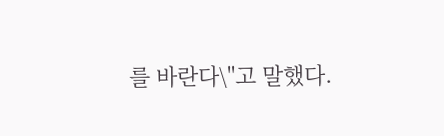를 바란다\"고 말했다.